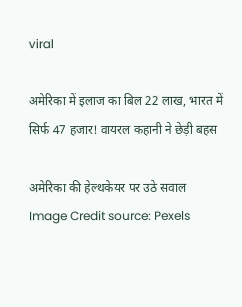viral

अमेरिका में इलाज का बिल 22 लाख, भारत में सिर्फ 47 हजार! वायरल कहानी ने छेड़ी बहस

अमेरिका की हेल्थकेयर पर उठे सवाल
Image Credit source: Pexels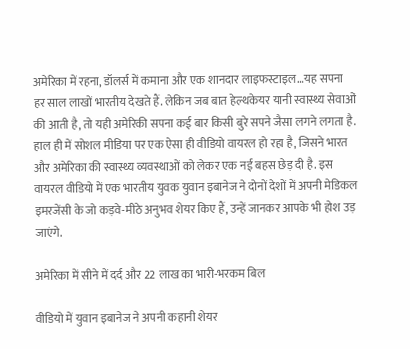अमेरिका में रहना, डॉलर्स में कमाना और एक शानदार लाइफस्टाइल…यह सपना हर साल लाखों भारतीय देखते हैं. लेकिन जब बात हेल्थकेयर यानी स्वास्थ्य सेवाओं की आती है, तो यही अमेरिकी सपना कई बार किसी बुरे सपने जैसा लगने लगता है. हाल ही में सोशल मीडिया पर एक ऐसा ही वीडियो वायरल हो रहा है, जिसने भारत और अमेरिका की स्वास्थ्य व्यवस्थाओं को लेकर एक नई बहस छेड़ दी है. इस वायरल वीडियो में एक भारतीय युवक युवान इबानेज ने दोनों देशों में अपनी मेडिकल इमरजेंसी के जो कड़वे-मीठे अनुभव शेयर किए हैं, उन्हें जानकर आपके भी होश उड़ जाएंगे.

अमेरिका में सीने में दर्द और 22 लाख का भारी-भरकम बिल

वीडियो में युवान इबानेज ने अपनी कहानी शेयर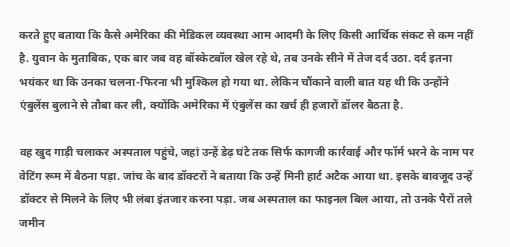करते हुए बताया कि कैसे अमेरिका की मेडिकल व्यवस्था आम आदमी के लिए किसी आर्थिक संकट से कम नहीं है. युवान के मुताबिक, एक बार जब वह बॉस्केटबॉल खेल रहे थे, तब उनके सीने में तेज दर्द उठा. दर्द इतना भयंकर था कि उनका चलना-फिरना भी मुश्किल हो गया था. लेकिन चौंकाने वाली बात यह थी कि उन्होंने एंबुलेंस बुलाने से तौबा कर ली, क्योंकि अमेरिका में एंबुलेंस का खर्च ही हजारों डॉलर बैठता है.

वह खुद गाड़ी चलाकर अस्पताल पहुंचे, जहां उन्हें डेढ़ घंटे तक सिर्फ कागजी कार्रवाई और फॉर्म भरने के नाम पर वेटिंग रूम में बैठना पड़ा. जांच के बाद डॉक्टरों ने बताया कि उन्हें मिनी हार्ट अटैक आया था. इसके बावजूद उन्हें डॉक्टर से मिलने के लिए भी लंबा इंतजार करना पड़ा. जब अस्पताल का फाइनल बिल आया, तो उनके पैरों तले जमीन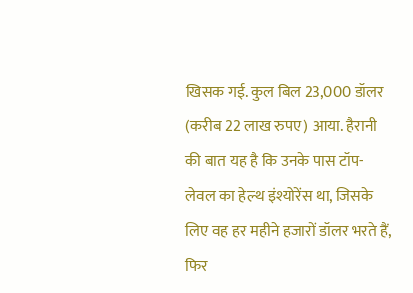खिसक गई. कुल बिल 23,000 डॉलर (करीब 22 लाख रुपए) आया. हैरानी की बात यह है कि उनके पास टॉप-लेवल का हेल्थ इंश्योरेंस था, जिसके लिए वह हर महीने हजारों डॉलर भरते हैं, फिर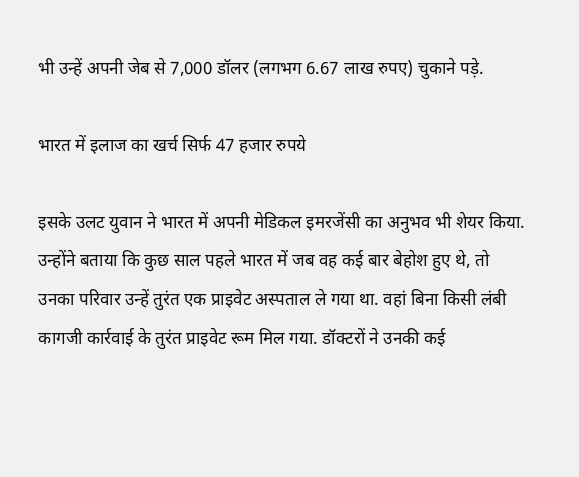भी उन्हें अपनी जेब से 7,000 डॉलर (लगभग 6.67 लाख रुपए) चुकाने पड़े.

भारत में इलाज का खर्च सिर्फ 47 हजार रुपये

इसके उलट युवान ने भारत में अपनी मेडिकल इमरजेंसी का अनुभव भी शेयर किया. उन्होंने बताया कि कुछ साल पहले भारत में जब वह कई बार बेहोश हुए थे, तो उनका परिवार उन्हें तुरंत एक प्राइवेट अस्पताल ले गया था. वहां बिना किसी लंबी कागजी कार्रवाई के तुरंत प्राइवेट रूम मिल गया. डॉक्टरों ने उनकी कई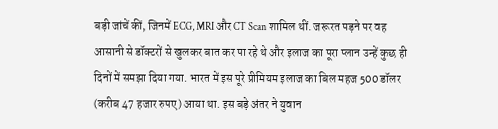बड़ी जांचें कीं, जिनमें ECG, MRI और CT Scan शामिल थीं. जरूरत पड़ने पर वह आसानी से डॉक्टरों से खुलकर बात कर पा रहे थे और इलाज का पूरा प्लान उन्हें कुछ ही दिनों में समझा दिया गया. भारत में इस पूरे प्रीमियम इलाज का बिल महज 500 डॉलर (करीब 47 हजार रुपए) आया था. इस बड़े अंतर ने युवान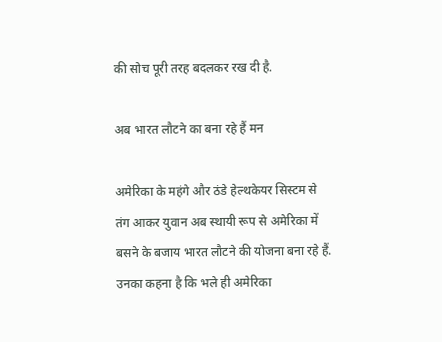की सोच पूरी तरह बदलकर रख दी है.

अब भारत लौटने का बना रहे हैं मन

अमेरिका के महंगे और ठंडे हेल्थकेयर सिस्टम से तंग आकर युवान अब स्थायी रूप से अमेरिका में बसने के बजाय भारत लौटने की योजना बना रहे हैं. उनका कहना है कि भले ही अमेरिका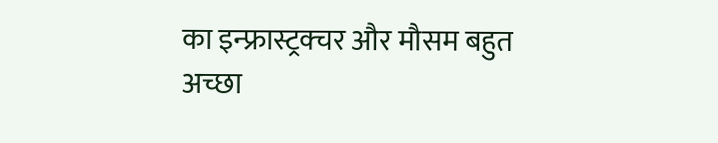का इन्फ्रास्ट्रक्चर और मौसम बहुत अच्छा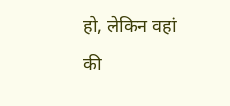हो, लेकिन वहां की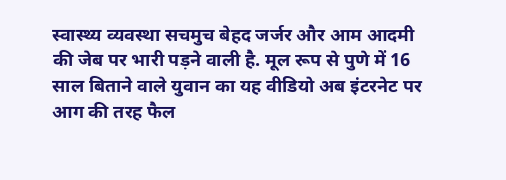स्वास्थ्य व्यवस्था सचमुच बेहद जर्जर और आम आदमी की जेब पर भारी पड़ने वाली है. मूल रूप से पुणे में 16 साल बिताने वाले युवान का यह वीडियो अब इंटरनेट पर आग की तरह फैल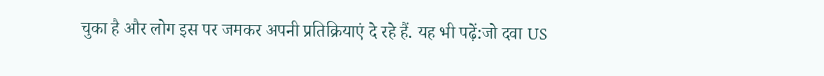चुका है और लोग इस पर जमकर अपनी प्रतिक्रियाएं दे रहे हैं. यह भी पढ़ें:जो दवा US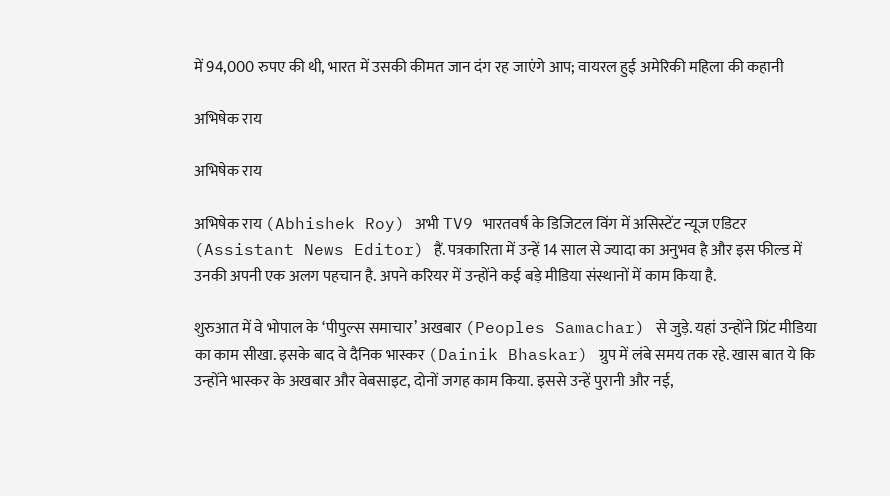में 94,000 रुपए की थी, भारत में उसकी कीमत जान दंग रह जाएंगे आप; वायरल हुई अमेरिकी महिला की कहानी

अभिषेक राय

अभिषेक राय

अभिषेक राय (Abhishek Roy) अभी TV9 भारतवर्ष के डिजिटल विंग में असिस्टेंट न्यूज एडिटर (Assistant News Editor) हैं. पत्रकारिता में उन्हें 14 साल से ज्यादा का अनुभव है और इस फील्ड में उनकी अपनी एक अलग पहचान है. अपने करियर में उन्होंने कई बड़े मीडिया संस्थानों में काम किया है.

शुरुआत में वे भोपाल के ‘पीपुल्स समाचार’ अखबार (Peoples Samachar) से जुड़े. यहां उन्होंने प्रिंट मीडिया का काम सीखा. इसके बाद वे दैनिक भास्कर (Dainik Bhaskar) ग्रुप में लंबे समय तक रहे. खास बात ये कि उन्होंने भास्कर के अखबार और वेबसाइट, दोनों जगह काम किया. इससे उन्हें पुरानी और नई,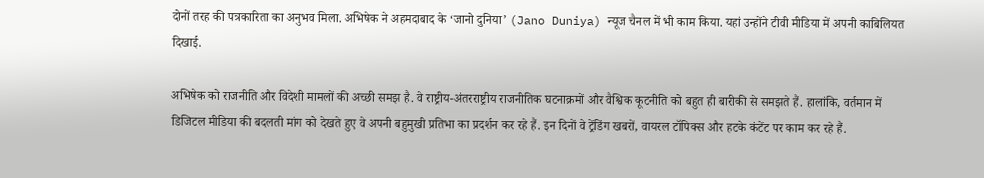दोनों तरह की पत्रकारिता का अनुभव मिला. अभिषेक ने अहमदाबाद के ‘जानो दुनिया’ (Jano Duniya) न्यूज चैनल में भी काम किया. यहां उन्होंने टीवी मीडिया में अपनी काबिलियत दिखाई.

अभिषेक को राजनीति और विदेशी मामलों की अच्छी समझ है. वे राष्ट्रीय-अंतरराष्ट्रीय राजनीतिक घटनाक्रमों और वैश्विक कूटनीति को बहुत ही बारीकी से समझते हैं. हालांकि, वर्तमान में डिजिटल मीडिया की बदलती मांग को देखते हुए वे अपनी बहुमुखी प्रतिभा का प्रदर्शन कर रहे हैं. इन दिनों वे ट्रेंडिंग खबरों, वायरल टॉपिक्स और हटके कंटेंट पर काम कर रहे हैं.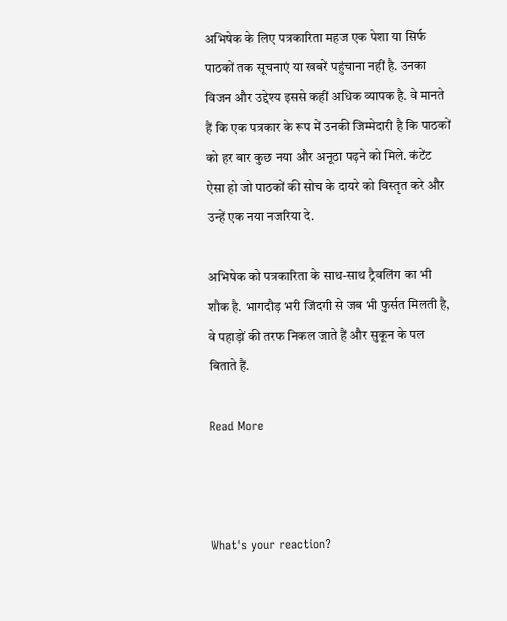अभिषेक के लिए पत्रकारिता महज एक पेशा या सिर्फ पाठकों तक सूचनाएं या खबरें पहुंचाना नहीं है. उनका विजन और उद्देश्य इससे कहीं अधिक व्यापक है. वे मानते हैं कि एक पत्रकार के रूप में उनकी जिम्मेदारी है कि पाठकों को हर बार कुछ नया और अनूठा पढ़ने को मिले. कंटेंट ऐसा हो जो पाठकों की सोच के दायरे को विस्तृत करे और उन्हें एक नया नजरिया दे.

अभिषेक को पत्रकारिता के साथ-साथ ट्रैवलिंग का भी शौक है. भागदौड़ भरी जिंदगी से जब भी फुर्सत मिलती है, वे पहाड़ों की तरफ निकल जाते हैं और सुकून के पल बिताते हैं.

Read More



What's your reaction?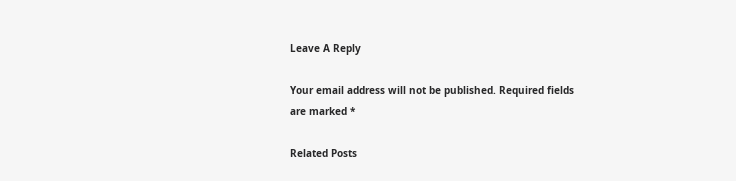Leave A Reply

Your email address will not be published. Required fields are marked *

Related Posts